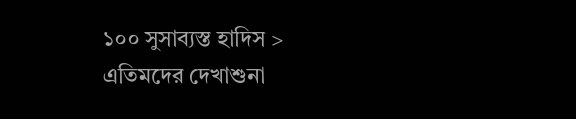১০০ সুসাব্যস্ত হাদিস > এতিমদের দেখাশুনা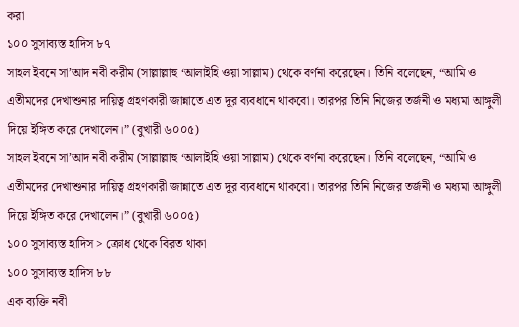করা
১০০ সুসাব্যস্ত হাদিস ৮৭
সাহল ইবনে সা’আদ নবী করীম (সাল্লাল্লাহু ‘আলাইহি ওয়া সাল্লাম) থেকে বর্ণনা করেছেন। তিনি বলেছেন, “আমি ও এতীমদের দেখাশুনার দায়িত্ব গ্রহণকারী জান্নাতে এত দূর ব্যবধানে থাকবো। তারপর তিনি নিজের তর্জনী ও মধ্যমা আঙ্গুলী দিয়ে ইঙ্গিত করে দেখালেন।” (বুখারী ৬০০৫)
সাহল ইবনে সা’আদ নবী করীম (সাল্লাল্লাহু ‘আলাইহি ওয়া সাল্লাম) থেকে বর্ণনা করেছেন। তিনি বলেছেন, “আমি ও এতীমদের দেখাশুনার দায়িত্ব গ্রহণকারী জান্নাতে এত দূর ব্যবধানে থাকবো। তারপর তিনি নিজের তর্জনী ও মধ্যমা আঙ্গুলী দিয়ে ইঙ্গিত করে দেখালেন।” (বুখারী ৬০০৫)
১০০ সুসাব্যস্ত হাদিস > ক্রোধ থেকে বিরত থাকা
১০০ সুসাব্যস্ত হাদিস ৮৮
এক ব্যক্তি নবী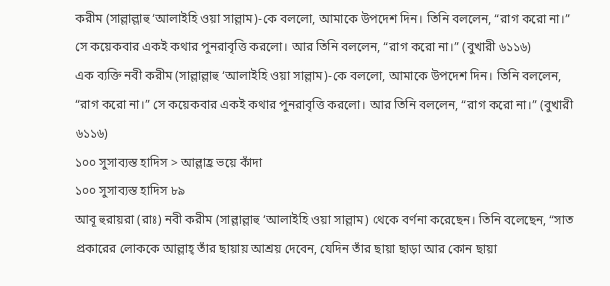করীম (সাল্লাল্লাহু ‘আলাইহি ওয়া সাল্লাম)-কে বললো, আমাকে উপদেশ দিন। তিনি বললেন, “রাগ করো না।” সে কয়েকবার একই কথার পুনরাবৃত্তি করলো। আর তিনি বললেন, “রাগ করো না।” (বুখারী ৬১১৬)
এক ব্যক্তি নবী করীম (সাল্লাল্লাহু ‘আলাইহি ওয়া সাল্লাম)-কে বললো, আমাকে উপদেশ দিন। তিনি বললেন, “রাগ করো না।” সে কয়েকবার একই কথার পুনরাবৃত্তি করলো। আর তিনি বললেন, “রাগ করো না।” (বুখারী ৬১১৬)
১০০ সুসাব্যস্ত হাদিস > আল্লাহ্র ভয়ে কাঁদা
১০০ সুসাব্যস্ত হাদিস ৮৯
আবূ হুরায়রা (রাঃ) নবী করীম (সাল্লাল্লাহু ‘আলাইহি ওয়া সাল্লাম) থেকে বর্ণনা করেছেন। তিনি বলেছেন, “সাত প্রকারের লোককে আল্লাহ্ তাঁর ছায়ায় আশ্রয় দেবেন, যেদিন তাঁর ছায়া ছাড়া আর কোন ছায়া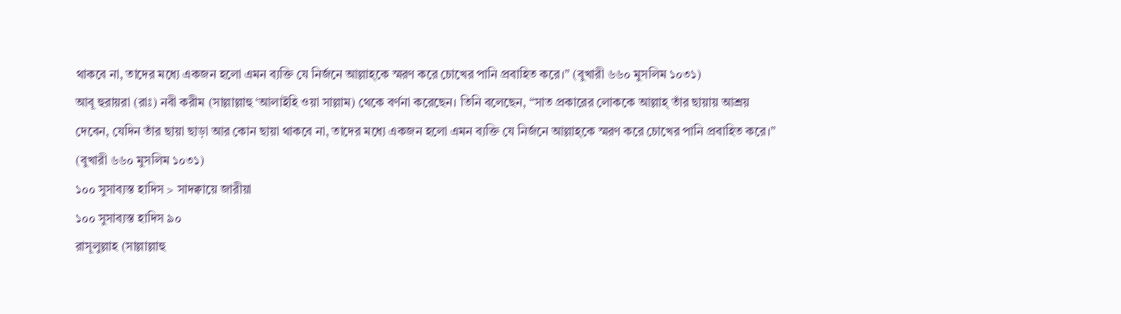থাকবে না, তাদের মধ্যে একজন হলো এমন ব্যক্তি যে নির্জনে আল্লাহ্কে স্মরণ করে চোখের পানি প্রবাহিত করে।” (বুখারী ৬৬০ মুসলিম ১০৩১)
আবূ হুরায়রা (রাঃ) নবী করীম (সাল্লাল্লাহু ‘আলাইহি ওয়া সাল্লাম) থেকে বর্ণনা করেছেন। তিনি বলেছেন, “সাত প্রকারের লোককে আল্লাহ্ তাঁর ছায়ায় আশ্রয় দেবেন, যেদিন তাঁর ছায়া ছাড়া আর কোন ছায়া থাকবে না, তাদের মধ্যে একজন হলো এমন ব্যক্তি যে নির্জনে আল্লাহ্কে স্মরণ করে চোখের পানি প্রবাহিত করে।” (বুখারী ৬৬০ মুসলিম ১০৩১)
১০০ সুসাব্যস্ত হাদিস > সাদক্বায়ে জারীয়া
১০০ সুসাব্যস্ত হাদিস ৯০
রাসূলুল্লাহ (সাল্লাল্লাহু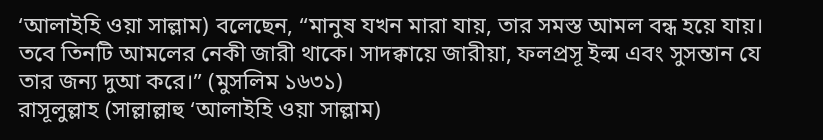‘আলাইহি ওয়া সাল্লাম) বলেছেন, “মানুষ যখন মারা যায়, তার সমস্ত আমল বন্ধ হয়ে যায়। তবে তিনটি আমলের নেকী জারী থাকে। সাদক্বায়ে জারীয়া, ফলপ্রসূ ইল্ম এবং সুসন্তান যে তার জন্য দুআ করে।” (মুসলিম ১৬৩১)
রাসূলুল্লাহ (সাল্লাল্লাহু ‘আলাইহি ওয়া সাল্লাম)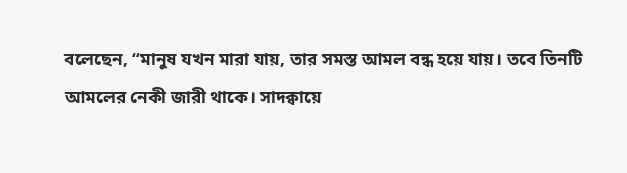বলেছেন, “মানুষ যখন মারা যায়, তার সমস্ত আমল বন্ধ হয়ে যায়। তবে তিনটি আমলের নেকী জারী থাকে। সাদক্বায়ে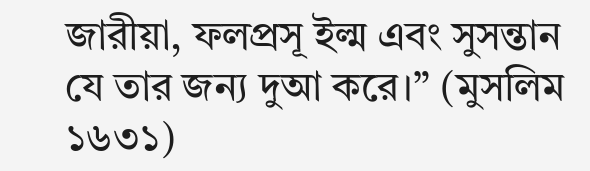জারীয়া, ফলপ্রসূ ইল্ম এবং সুসন্তান যে তার জন্য দুআ করে।” (মুসলিম ১৬৩১)